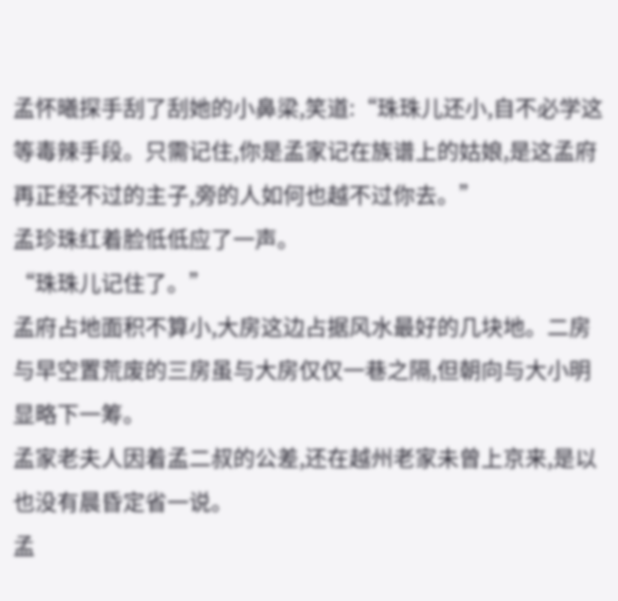孟怀曦探手刮了刮她的小鼻梁,笑道:“珠珠儿还小,自不必学这等毒辣手段。只需记住,你是孟家记在族谱上的姑娘,是这孟府再正经不过的主子,旁的人如何也越不过你去。”
孟珍珠红着脸低低应了一声。
“珠珠儿记住了。”
孟府占地面积不算小,大房这边占据风水最好的几块地。二房与早空置荒废的三房虽与大房仅仅一巷之隔,但朝向与大小明显略下一筹。
孟家老夫人因着孟二叔的公差,还在越州老家未曾上京来,是以也没有晨昏定省一说。
孟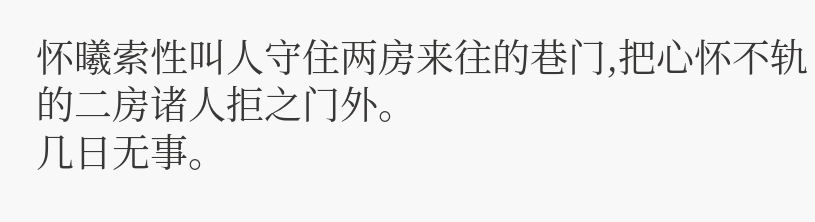怀曦索性叫人守住两房来往的巷门,把心怀不轨的二房诸人拒之门外。
几日无事。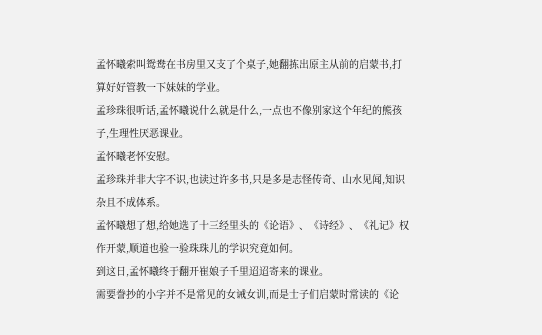孟怀曦索叫鸳鸯在书房里又支了个桌子,她翻拣出原主从前的启蒙书,打算好好管教一下妹妹的学业。
孟珍珠很听话,孟怀曦说什么就是什么,一点也不像别家这个年纪的熊孩子,生理性厌恶课业。
孟怀曦老怀安慰。
孟珍珠并非大字不识,也读过许多书,只是多是志怪传奇、山水见闻,知识杂且不成体系。
孟怀曦想了想,给她选了十三经里头的《论语》、《诗经》、《礼记》权作开蒙,顺道也验一验珠珠儿的学识究竟如何。
到这日,孟怀曦终于翻开崔娘子千里迢迢寄来的课业。
需要誊抄的小字并不是常见的女诫女训,而是士子们启蒙时常读的《论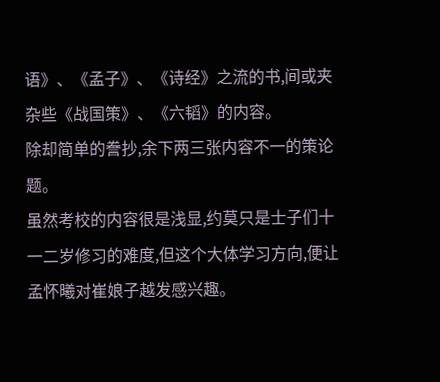语》、《孟子》、《诗经》之流的书,间或夹杂些《战国策》、《六韬》的内容。
除却简单的誊抄,余下两三张内容不一的策论题。
虽然考校的内容很是浅显,约莫只是士子们十一二岁修习的难度,但这个大体学习方向,便让孟怀曦对崔娘子越发感兴趣。